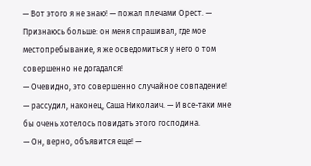— Вот этого я не знаю! — пожал плечами Орест. — Признаюсь больше: он меня спрашивал, где мое местопребывание, я же осведомиться у него о том совершенно не догадался!
— Очевидно, это совершенно случайное совпадение! — рассудил, наконец, Саша Николаич. — И все-таки мне бы очень хотелось повидать этого господина.
— Он, верно, объявится еще! —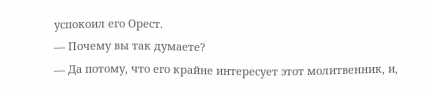успокоил его Орест.
— Почему вы так думаете?
— Да потому, что его крайне интересует этот молитвенник, и,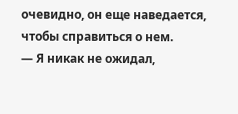очевидно, он еще наведается, чтобы справиться о нем.
— Я никак не ожидал,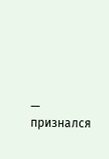— признался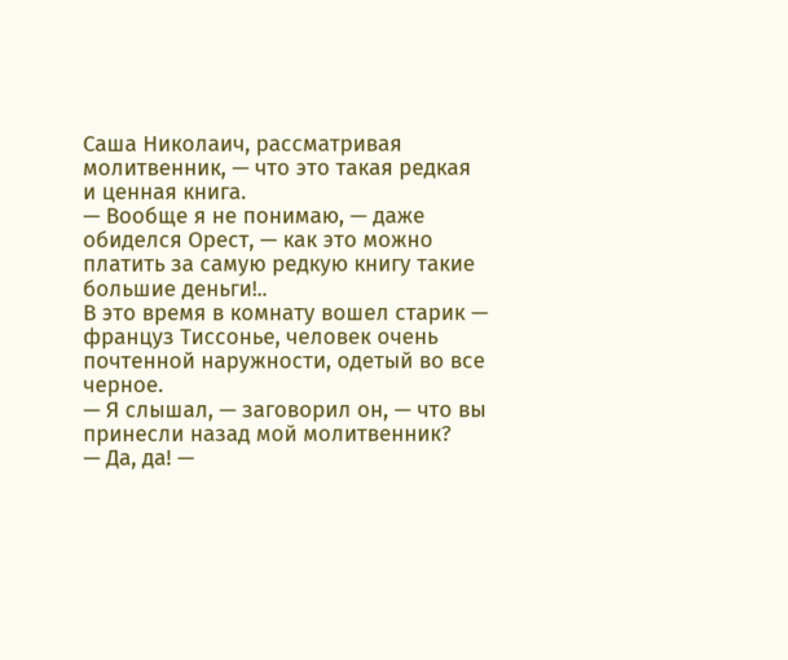Саша Николаич, рассматривая молитвенник, — что это такая редкая и ценная книга.
— Вообще я не понимаю, — даже обиделся Орест, — как это можно платить за самую редкую книгу такие большие деньги!..
В это время в комнату вошел старик — француз Тиссонье, человек очень почтенной наружности, одетый во все черное.
— Я слышал, — заговорил он, — что вы принесли назад мой молитвенник?
— Да, да! —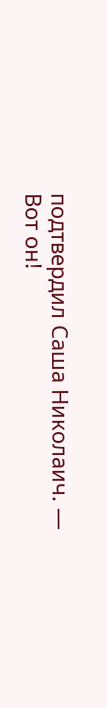подтвердил Саша Николаич. — Вот он!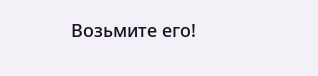Возьмите его!